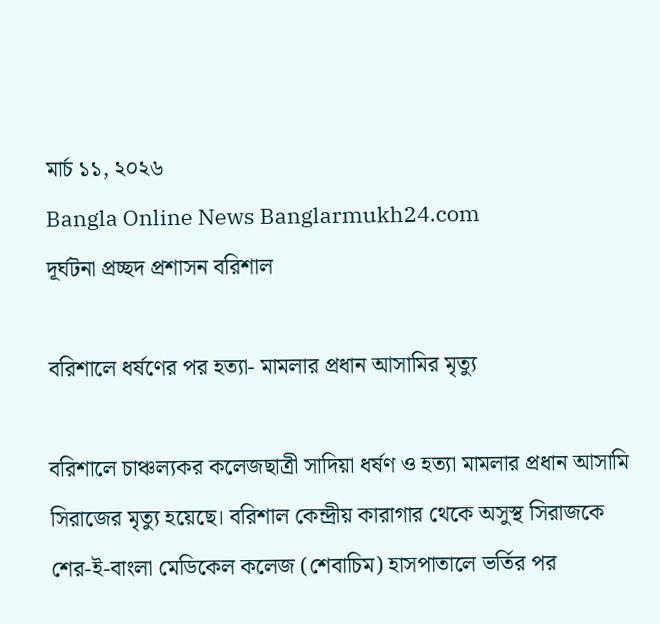মার্চ ১১, ২০২৬
Bangla Online News Banglarmukh24.com
দূর্ঘটনা প্রচ্ছদ প্রশাসন বরিশাল

বরিশালে ধর্ষণের পর হত্যা- মামলার প্রধান আসামির মৃত্যু

বরিশালে চাঞ্চল্যকর কলেজছাত্রী সাদিয়া ধর্ষণ ও হত্যা মামলার প্রধান আসামি সিরাজের মৃত্যু হয়েছে। বরিশাল কেন্দ্রীয় কারাগার থেকে অসুস্থ সিরাজকে শের-ই-বাংলা মেডিকেল কলেজ (শেবাচিম) হাসপাতালে ভর্তির পর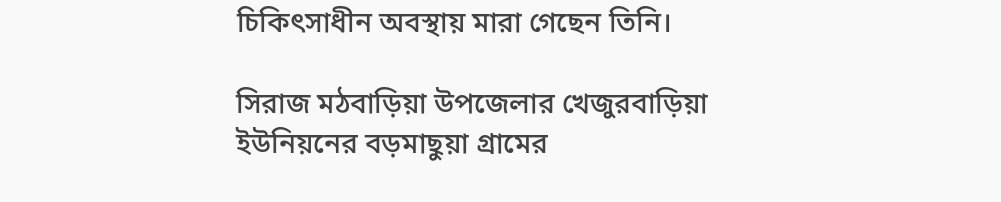চিকিৎসাধীন অবস্থায় মারা গেছেন তিনি।

সিরাজ মঠবাড়িয়া উপজেলার খেজুরবাড়িয়া ইউনিয়নের বড়মাছুয়া গ্রামের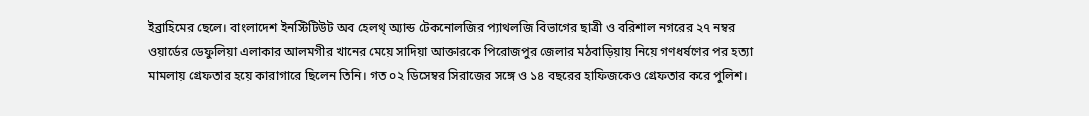ইব্রাহিমের ছেলে। বাংলাদেশ ইনস্টিটিউট অব হেলথ্ অ্যান্ড টেকনোলজির প্যাথলজি বিভাগের ছাত্রী ও বরিশাল নগরের ২৭ নম্বর ওয়ার্ডের ডেফুলিয়া এলাকার আলমগীর খানের মেয়ে সাদিয়া আক্তারকে পিরোজপুর জেলার মঠবাড়িয়ায় নিয়ে গণধর্ষণের পর হত্যা মামলায় গ্রেফতার হয়ে কারাগারে ছিলেন তিনি। গত ০২ ডিসেম্বর সিরাজের সঙ্গে ও ১৪ বছরের হাফিজকেও গ্রেফতার করে পুলিশ।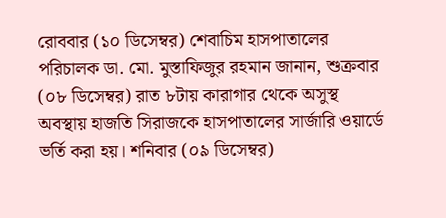রোববার (১০ ডিসেম্বর) শেবাচিম হাসপাতালের পরিচালক ডা. মো. মুস্তাফিজুর রহমান জানান, শুক্রবার (০৮ ডিসেম্বর) রাত ৮টায় কারাগার থেকে অসুস্থ অবস্থায় হাজতি সিরাজকে হাসপাতালের সার্জারি ওয়ার্ডে ভর্তি করা হয়। শনিবার (০৯ ডিসেম্বর)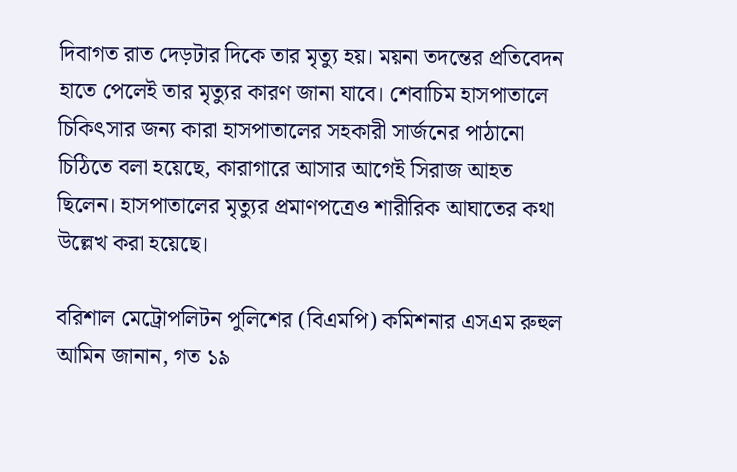দিবাগত রাত দেড়টার দিকে তার মৃত্যু হয়। ময়না তদন্তের প্রতিবেদন হাতে পেলেই তার মৃত্যুর কারণ জানা যাবে। শেবাচিম হাসপাতালে চিকিৎসার জন্য কারা হাসপাতালের সহকারী সার্জনের পাঠানো চিঠিতে বলা হয়েছে, কারাগারে আসার আগেই সিরাজ আহত ছিলেন। হাসপাতালের মৃত্যুর প্রমাণপত্রেও শারীরিক আঘাতের কথা উল্লেখ করা হয়েছে।

বরিশাল মেট্রোপলিটন পুলিশের (বিএমপি) কমিশনার এসএম রুহুল আমিন জানান, গত ১৯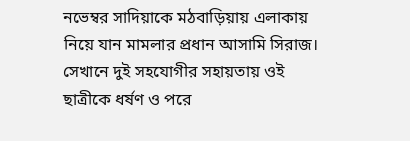নভেম্বর সাদিয়াকে মঠবাড়িয়ায় এলাকায় নিয়ে যান মামলার প্রধান আসামি সিরাজ। সেখানে দুই সহযোগীর সহায়তায় ওই ছাত্রীকে ধর্ষণ ও পরে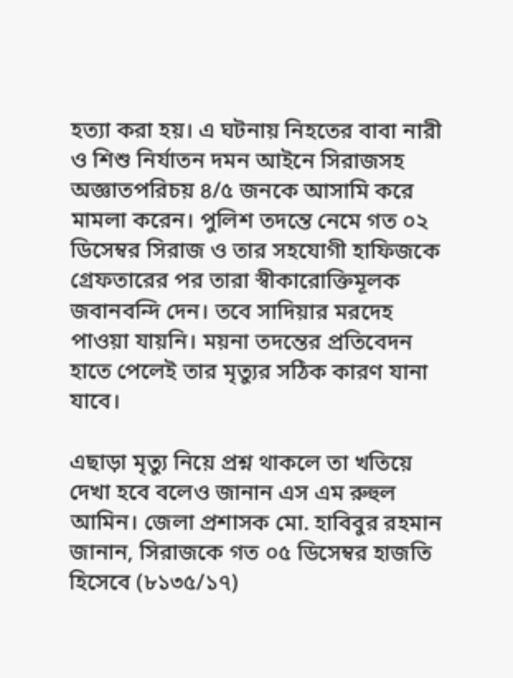হত্যা করা হয়। এ ঘটনায় নিহতের বাবা নারী ও শিশু নির্যাতন দমন আইনে সিরাজসহ অজ্ঞাতপরিচয় ৪/৫ জনকে আসামি করে মামলা করেন। পুলিশ তদন্তে নেমে গত ০২ ডিসেম্বর সিরাজ ও তার সহযোগী হাফিজকে গ্রেফতারের পর তারা স্বীকারোক্তিমূলক জবানবন্দি দেন। তবে সাদিয়ার মরদেহ পাওয়া যায়নি। ময়না তদন্তের প্রতিবেদন হাতে পেলেই তার মৃত্যুর সঠিক কারণ যানা যাবে।

এছাড়া মৃত্যু নিয়ে প্রশ্ন থাকলে তা খতিয়ে দেখা হবে বলেও জানান এস এম রুহুল আমিন। জেলা প্রশাসক মো. হাবিবুর রহমান জানান, সিরাজকে গত ০৫ ডিসেম্বর হাজতি হিসেবে (৮১৩৫/১৭)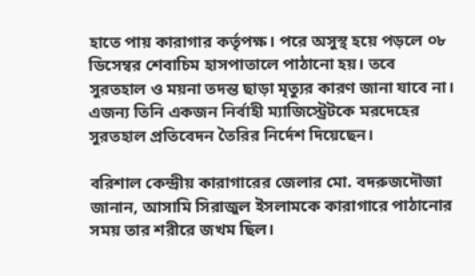হাতে পায় কারাগার কর্তৃপক্ষ। পরে অসুস্থ হয়ে পড়লে ০৮ ডিসেম্বর শেবাচিম হাসপাতালে পাঠানো হয়। তবে সুরতহাল ও ময়না তদন্ত ছাড়া মৃত্যুর কারণ জানা যাবে না। এজন্য তিনি একজন নির্বাহী ম্যাজিস্ট্রেটকে মরদেহের সুরতহাল প্রতিবেদন তৈরির নির্দেশ দিয়েছেন।

বরিশাল কেন্দ্রীয় কারাগারের জেলার মো. বদরুজদৌজা জানান, আসামি সিরাজুল ইসলামকে কারাগারে পাঠানোর সময় তার শরীরে জখম ছিল।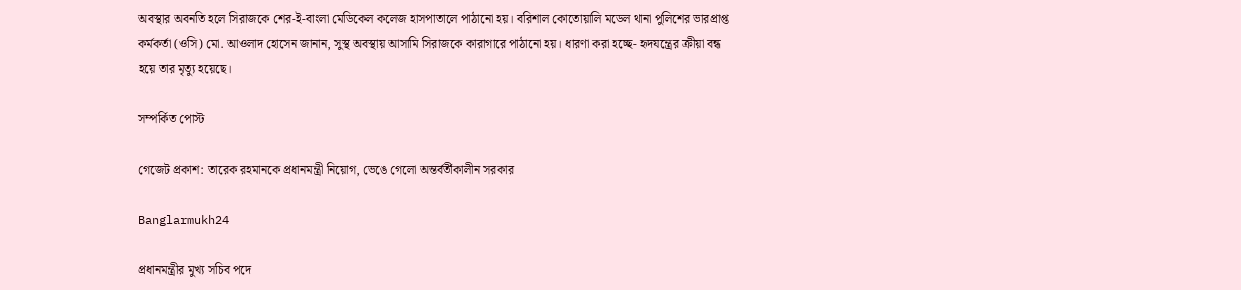অবস্থার অবনতি হলে সিরাজকে শের-ই-বাংলা মেডিকেল কলেজ হাসপাতালে পাঠানো হয়। বরিশাল কোতোয়ালি মডেল থানা পুলিশের ভারপ্রাপ্ত কর্মকর্তা (ওসি) মো. আওলাদ হোসেন জানান, সুস্থ অবস্থায় আসামি সিরাজকে কারাগারে পাঠানো হয়। ধারণা করা হচ্ছে- হৃদযন্ত্রের ক্রীয়া বন্ধ হয়ে তার মৃত্যু হয়েছে।

সম্পর্কিত পোস্ট

গেজেট প্রকাশ: তারেক রহমানকে প্রধানমন্ত্রী নিয়োগ, ভেঙে গেলো অন্তর্বর্তীকালীন সরকার

Banglarmukh24

প্রধানমন্ত্রীর মুখ্য সচিব পদে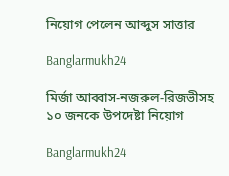নিয়োগ পেলেন আব্দুস সাত্তার

Banglarmukh24

মির্জা আব্বাস-নজরুল-রিজভীসহ ১০ জনকে উপদেষ্টা নিয়োগ

Banglarmukh24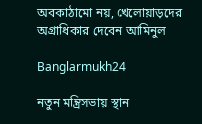অবকাঠামো নয়, খেলোয়াড়দের অগ্রাধিকার দেবেন আমিনুল

Banglarmukh24

নতুন মন্ত্রিসভায় স্থান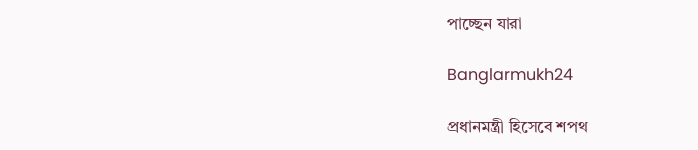পাচ্ছেন যারা

Banglarmukh24

প্রধানমন্ত্রী হিসেবে শপথ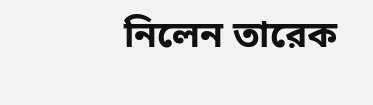নিলেন তারেক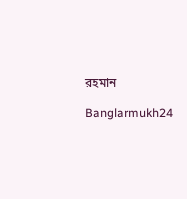রহমান

Banglarmukh24